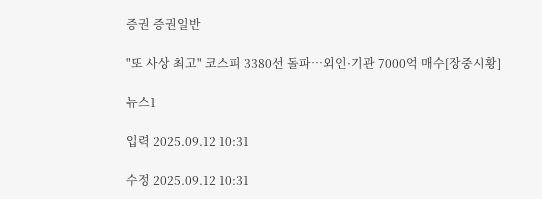증권 증권일반

"또 사상 최고" 코스피 3380선 돌파…외인·기관 7000억 매수[장중시황]

뉴스1

입력 2025.09.12 10:31

수정 2025.09.12 10:31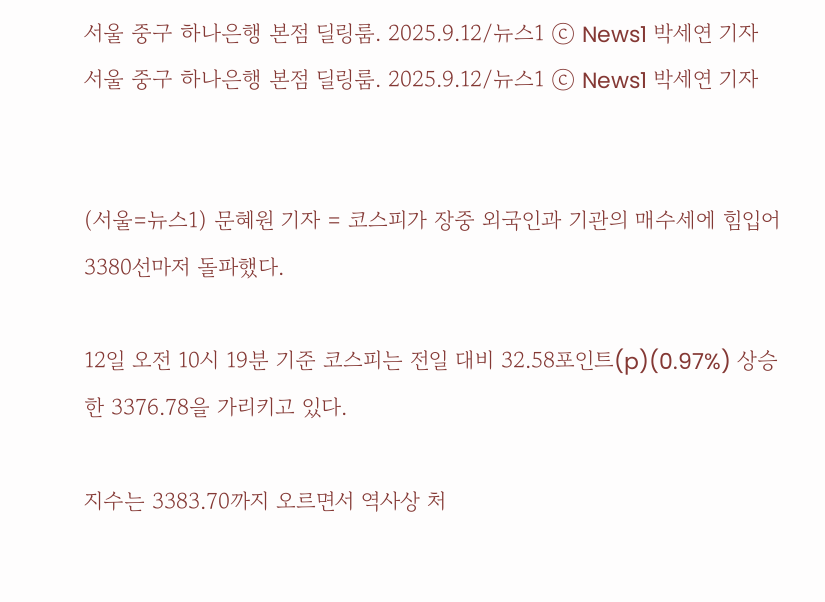서울 중구 하나은행 본점 딜링룸. 2025.9.12/뉴스1 ⓒ News1 박세연 기자
서울 중구 하나은행 본점 딜링룸. 2025.9.12/뉴스1 ⓒ News1 박세연 기자


(서울=뉴스1) 문혜원 기자 = 코스피가 장중 외국인과 기관의 매수세에 힘입어 3380선마저 돌파했다.

12일 오전 10시 19분 기준 코스피는 전일 대비 32.58포인트(p)(0.97%) 상승한 3376.78을 가리키고 있다.

지수는 3383.70까지 오르면서 역사상 처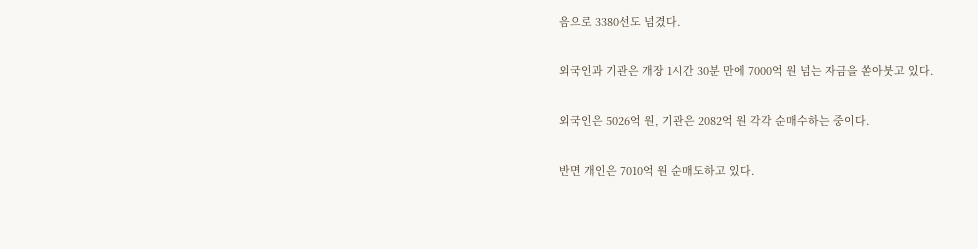음으로 3380선도 넘겼다.

외국인과 기관은 개장 1시간 30분 만에 7000억 원 넘는 자금을 쏟아붓고 있다.

외국인은 5026억 원, 기관은 2082억 원 각각 순매수하는 중이다.

반면 개인은 7010억 원 순매도하고 있다.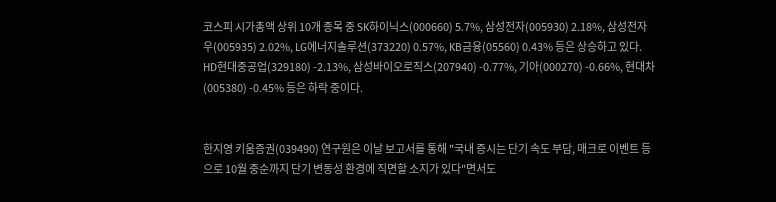코스피 시가총액 상위 10개 종목 중 SK하이닉스(000660) 5.7%, 삼성전자(005930) 2.18%, 삼성전자우(005935) 2.02%, LG에너지솔루션(373220) 0.57%, KB금융(05560) 0.43% 등은 상승하고 있다. HD현대중공업(329180) -2.13%, 삼성바이오로직스(207940) -0.77%, 기아(000270) -0.66%, 현대차(005380) -0.45% 등은 하락 중이다.


한지영 키움증권(039490) 연구원은 이날 보고서를 통해 "국내 증시는 단기 속도 부담, 매크로 이벤트 등으로 10월 중순까지 단기 변동성 환경에 직면할 소지가 있다"면서도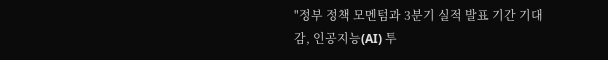"정부 정책 모멘텀과 3분기 실적 발표 기간 기대감, 인공지능(AI) 투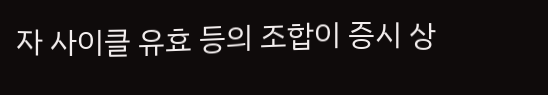자 사이클 유효 등의 조합이 증시 상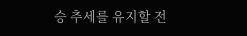승 추세를 유지할 전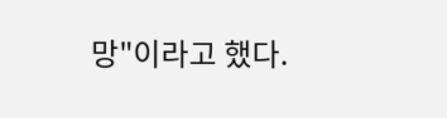망"이라고 했다.